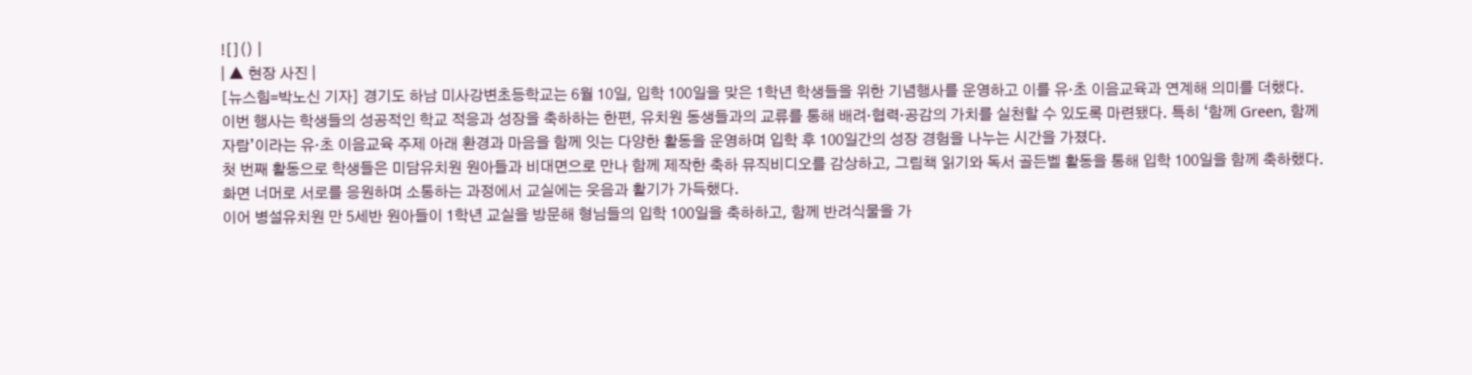![]() |
| ▲ 현장 사진 |
[뉴스힘=박노신 기자] 경기도 하남 미사강변초등학교는 6월 10일, 입학 100일을 맞은 1학년 학생들을 위한 기념행사를 운영하고 이를 유·초 이음교육과 연계해 의미를 더했다.
이번 행사는 학생들의 성공적인 학교 적응과 성장을 축하하는 한편, 유치원 동생들과의 교류를 통해 배려·협력·공감의 가치를 실천할 수 있도록 마련됐다. 특히 ‘함께 Green, 함께 자람’이라는 유·초 이음교육 주제 아래 환경과 마음을 함께 잇는 다양한 활동을 운영하며 입학 후 100일간의 성장 경험을 나누는 시간을 가졌다.
첫 번째 활동으로 학생들은 미담유치원 원아들과 비대면으로 만나 함께 제작한 축하 뮤직비디오를 감상하고, 그림책 읽기와 독서 골든벨 활동을 통해 입학 100일을 함께 축하했다. 화면 너머로 서로를 응원하며 소통하는 과정에서 교실에는 웃음과 활기가 가득했다.
이어 병설유치원 만 5세반 원아들이 1학년 교실을 방문해 형님들의 입학 100일을 축하하고, 함께 반려식물을 가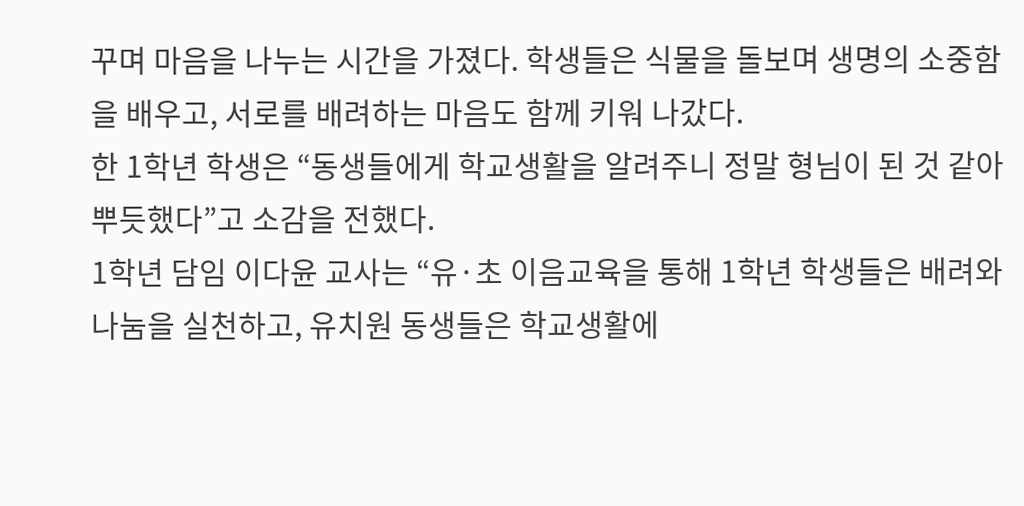꾸며 마음을 나누는 시간을 가졌다. 학생들은 식물을 돌보며 생명의 소중함을 배우고, 서로를 배려하는 마음도 함께 키워 나갔다.
한 1학년 학생은 “동생들에게 학교생활을 알려주니 정말 형님이 된 것 같아 뿌듯했다”고 소감을 전했다.
1학년 담임 이다윤 교사는 “유·초 이음교육을 통해 1학년 학생들은 배려와 나눔을 실천하고, 유치원 동생들은 학교생활에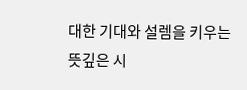대한 기대와 설렘을 키우는 뜻깊은 시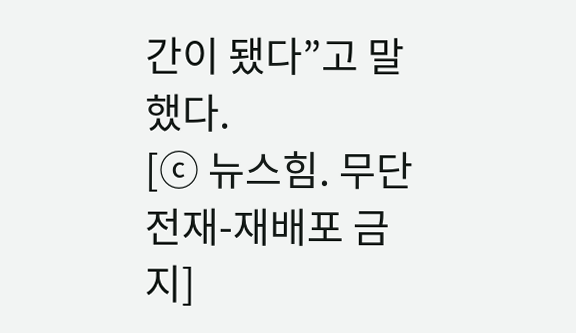간이 됐다”고 말했다.
[ⓒ 뉴스힘. 무단전재-재배포 금지]